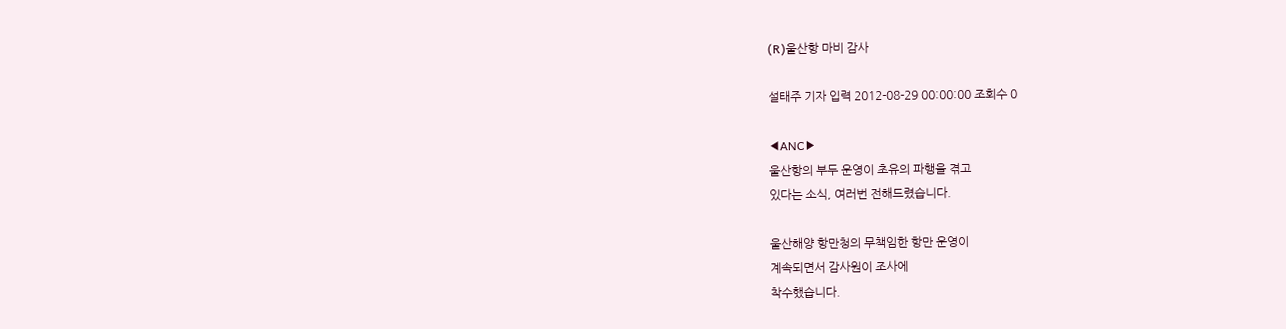(R)울산항 마비 감사

설태주 기자 입력 2012-08-29 00:00:00 조회수 0

◀ANC▶
울산항의 부두 운영이 초유의 파행을 겪고
있다는 소식, 여러번 전해드렸습니다.

울산해양 항만청의 무책임한 항만 운영이
계속되면서 감사원이 조사에
착수했습니다.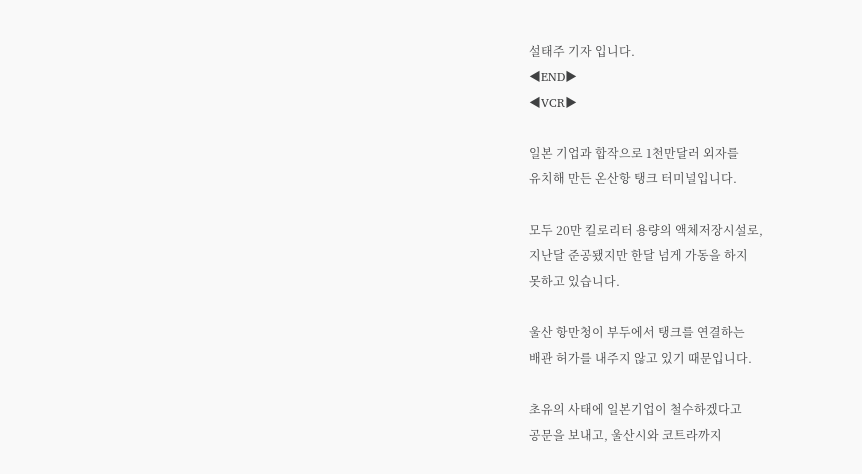설태주 기자 입니다.
◀END▶
◀VCR▶

일본 기업과 합작으로 1천만달러 외자를
유치해 만든 온산항 탱크 터미널입니다.

모두 20만 킬로리터 용량의 액체저장시설로,
지난달 준공됐지만 한달 넘게 가동을 하지
못하고 있습니다.

울산 항만청이 부두에서 탱크를 연결하는
배관 허가를 내주지 않고 있기 때문입니다.

초유의 사태에 일본기업이 철수하겠다고
공문을 보내고, 울산시와 코트라까지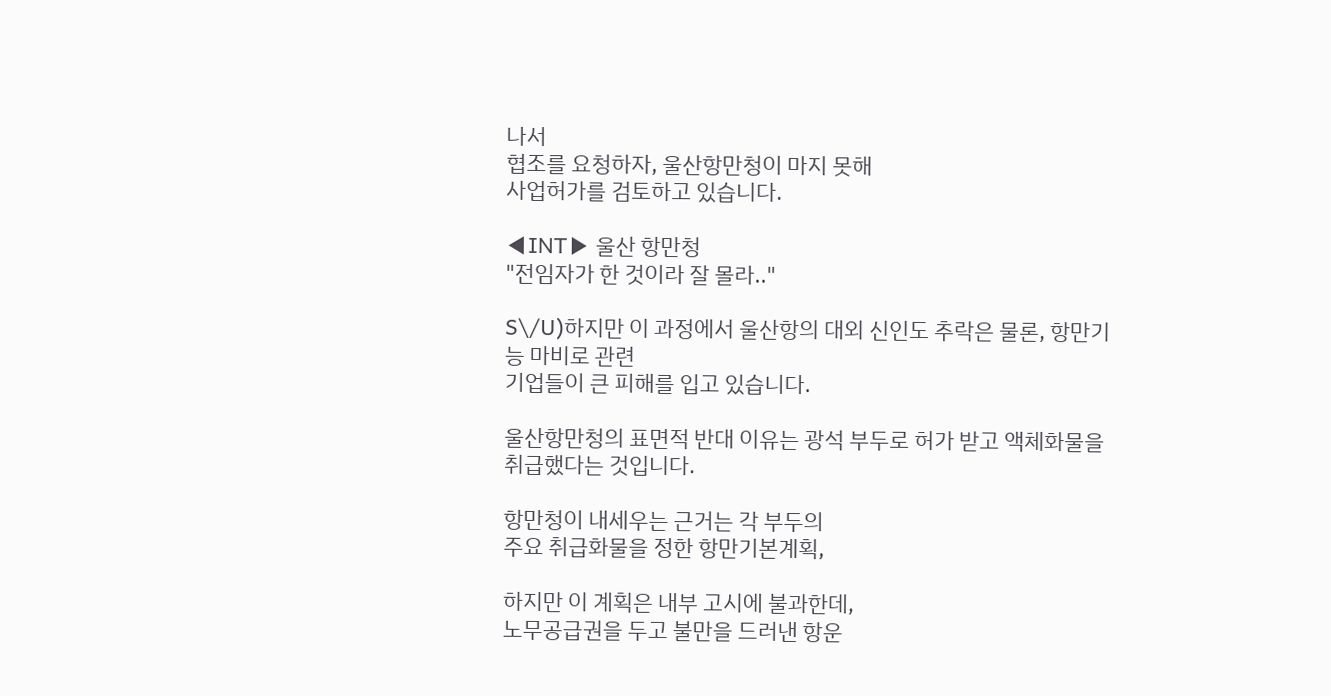나서
협조를 요청하자, 울산항만청이 마지 못해
사업허가를 검토하고 있습니다.

◀INT▶ 울산 항만청
"전임자가 한 것이라 잘 몰라.."

S\/U)하지만 이 과정에서 울산항의 대외 신인도 추락은 물론, 항만기능 마비로 관련
기업들이 큰 피해를 입고 있습니다.

울산항만청의 표면적 반대 이유는 광석 부두로 허가 받고 액체화물을 취급했다는 것입니다.

항만청이 내세우는 근거는 각 부두의
주요 취급화물을 정한 항만기본계획,

하지만 이 계획은 내부 고시에 불과한데,
노무공급권을 두고 불만을 드러낸 항운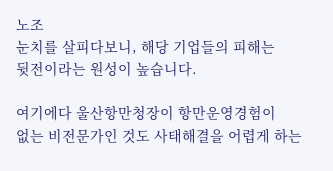노조
눈치를 살피다보니, 해당 기업들의 피해는
뒷전이라는 원성이 높습니다.

여기에다 울산항만청장이 항만운영경험이
없는 비전문가인 것도 사태해결을 어렵게 하는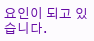요인이 되고 있습니다.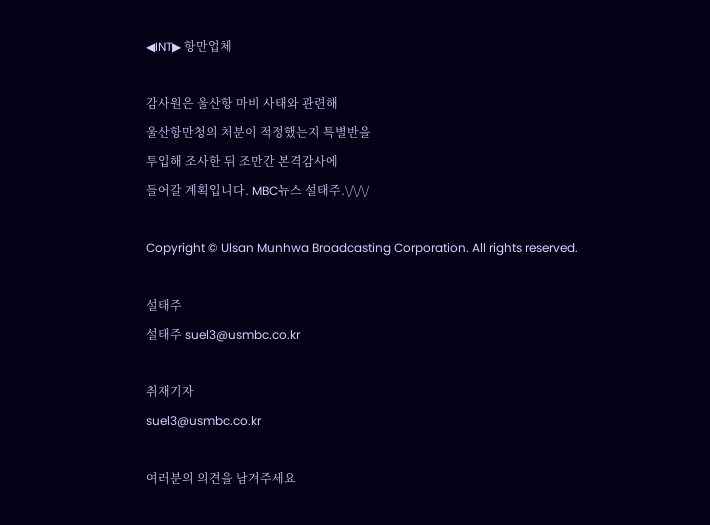◀INT▶ 항만업체

감사원은 울산항 마비 사태와 관련해
울산항만청의 처분이 적정했는지 특별반을
투입해 조사한 뒤 조만간 본격감사에
들어갈 계획입니다. MBC뉴스 설태주.\/\/\/

Copyright © Ulsan Munhwa Broadcasting Corporation. All rights reserved.

설태주
설태주 suel3@usmbc.co.kr

취재기자
suel3@usmbc.co.kr

여러분의 의견을 남겨주세요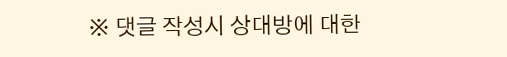※ 댓글 작성시 상대방에 대한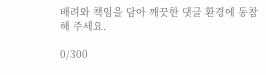배려와 책임을 담아 깨끗한 댓글 환경에 동참해 주세요.

0/300